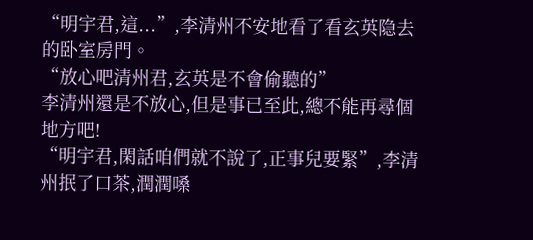“明宇君,這...”,李清州不安地看了看玄英隐去的卧室房門。
“放心吧清州君,玄英是不會偷聽的”
李清州還是不放心,但是事已至此,總不能再尋個地方吧!
“明宇君,閑話咱們就不說了,正事兒要緊”,李清州抿了口茶,潤潤嗓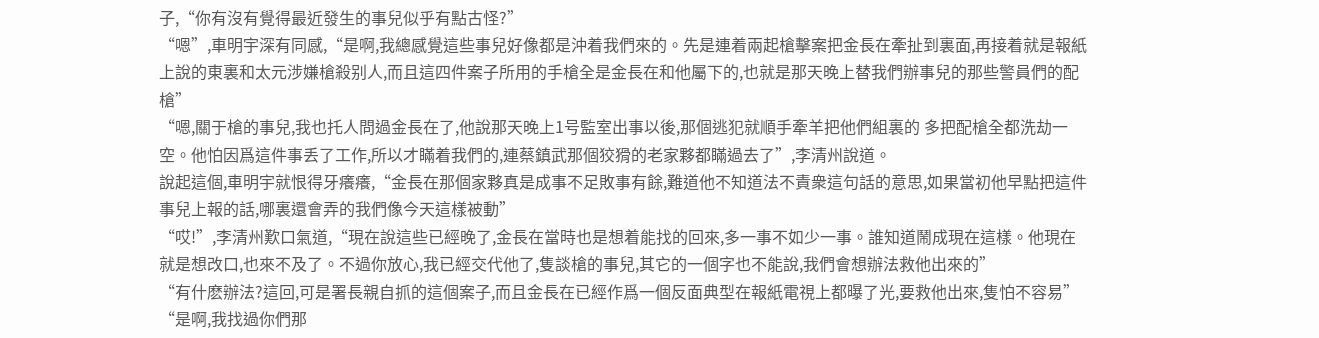子,“你有沒有覺得最近發生的事兒似乎有點古怪?”
“嗯”,車明宇深有同感,“是啊,我總感覺這些事兒好像都是沖着我們來的。先是連着兩起槍擊案把金長在牽扯到裏面,再接着就是報紙上說的東裏和太元涉嫌槍殺别人,而且這四件案子所用的手槍全是金長在和他屬下的,也就是那天晚上替我們辦事兒的那些警員們的配槍”
“嗯,關于槍的事兒,我也托人問過金長在了,他說那天晚上1号監室出事以後,那個逃犯就順手牽羊把他們組裏的 多把配槍全都洗劫一空。他怕因爲這件事丢了工作,所以才瞞着我們的,連蔡鎮武那個狡猾的老家夥都瞞過去了”,李清州說道。
說起這個,車明宇就恨得牙癢癢,“金長在那個家夥真是成事不足敗事有餘,難道他不知道法不責衆這句話的意思,如果當初他早點把這件事兒上報的話,哪裏還會弄的我們像今天這樣被動”
“哎!”,李清州歎口氣道,“現在說這些已經晚了,金長在當時也是想着能找的回來,多一事不如少一事。誰知道鬧成現在這樣。他現在就是想改口,也來不及了。不過你放心,我已經交代他了,隻談槍的事兒,其它的一個字也不能說,我們會想辦法救他出來的”
“有什麽辦法?這回,可是署長親自抓的這個案子,而且金長在已經作爲一個反面典型在報紙電視上都曝了光,要救他出來,隻怕不容易”
“是啊,我找過你們那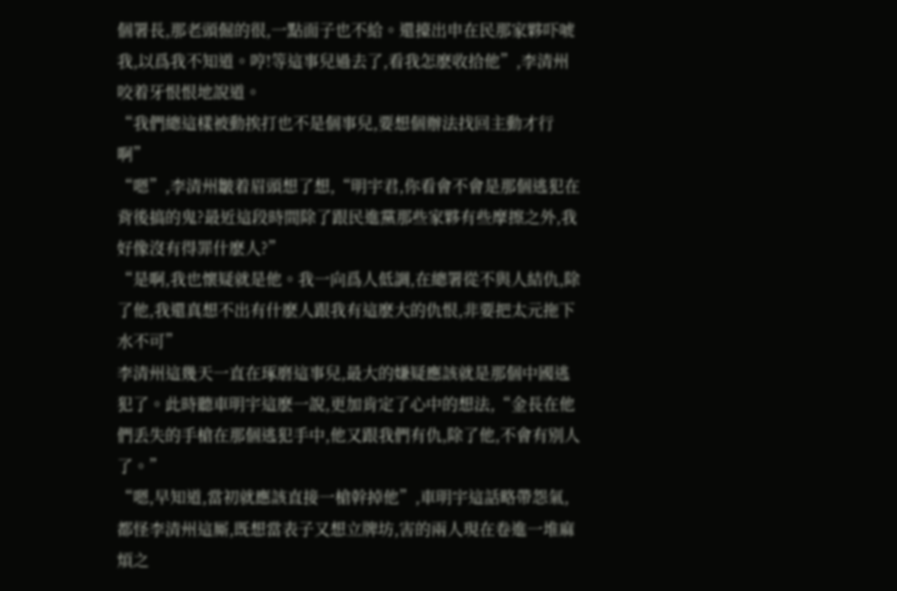個署長,那老頭倔的很,一點面子也不給。還擡出申在民那家夥吓唬我,以爲我不知道。哼!等這事兒過去了,看我怎麽收拾他”,李清州咬着牙恨恨地說道。
“我們總這樣被動挨打也不是個事兒,要想個辦法找回主動才行啊”
“嗯”,李清州皺着眉頭想了想,“明宇君,你看會不會是那個逃犯在背後搞的鬼?最近這段時間除了跟民進黨那些家夥有些摩擦之外,我好像沒有得罪什麽人?”
“是啊,我也懷疑就是他。我一向爲人低調,在總署從不與人結仇,除了他,我還真想不出有什麽人跟我有這麽大的仇恨,非要把太元拖下水不可”
李清州這幾天一直在琢磨這事兒,最大的嫌疑應該就是那個中國逃犯了。此時聽車明宇這麽一說,更加肯定了心中的想法,“金長在他們丢失的手槍在那個逃犯手中,他又跟我們有仇,除了他,不會有别人了。”
“嗯,早知道,當初就應該直接一槍幹掉他”,車明宇這話略帶怨氣,都怪李清州這厮,既想當表子又想立牌坊,害的兩人現在卷進一堆麻煩之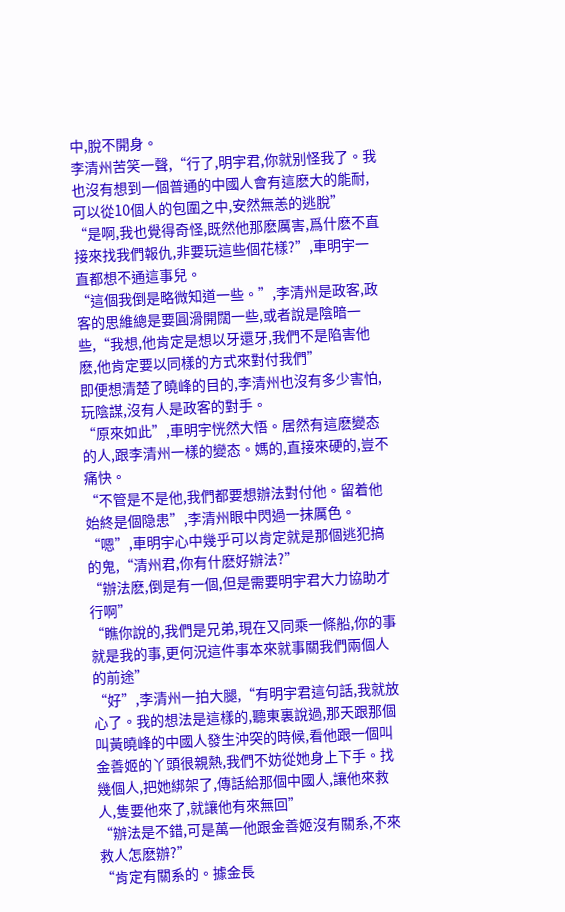中,脫不開身。
李清州苦笑一聲,“行了,明宇君,你就别怪我了。我也沒有想到一個普通的中國人會有這麽大的能耐,可以從10個人的包圍之中,安然無恙的逃脫”
“是啊,我也覺得奇怪,既然他那麽厲害,爲什麽不直接來找我們報仇,非要玩這些個花樣?”,車明宇一直都想不通這事兒。
“這個我倒是略微知道一些。”,李清州是政客,政客的思維總是要圓滑開闊一些,或者說是陰暗一些,“我想,他肯定是想以牙還牙,我們不是陷害他麽,他肯定要以同樣的方式來對付我們”
即便想清楚了曉峰的目的,李清州也沒有多少害怕,玩陰謀,沒有人是政客的對手。
“原來如此”,車明宇恍然大悟。居然有這麽變态的人,跟李清州一樣的變态。媽的,直接來硬的,豈不痛快。
“不管是不是他,我們都要想辦法對付他。留着他始終是個隐患”,李清州眼中閃過一抹厲色。
“嗯”,車明宇心中幾乎可以肯定就是那個逃犯搞的鬼,“清州君,你有什麽好辦法?”
“辦法麽,倒是有一個,但是需要明宇君大力協助才行啊”
“瞧你說的,我們是兄弟,現在又同乘一條船,你的事就是我的事,更何況這件事本來就事關我們兩個人的前途”
“好”,李清州一拍大腿,“有明宇君這句話,我就放心了。我的想法是這樣的,聽東裏說過,那天跟那個叫黃曉峰的中國人發生沖突的時候,看他跟一個叫金善姬的丫頭很親熱,我們不妨從她身上下手。找幾個人,把她綁架了,傳話給那個中國人,讓他來救人,隻要他來了,就讓他有來無回”
“辦法是不錯,可是萬一他跟金善姬沒有關系,不來救人怎麽辦?”
“肯定有關系的。據金長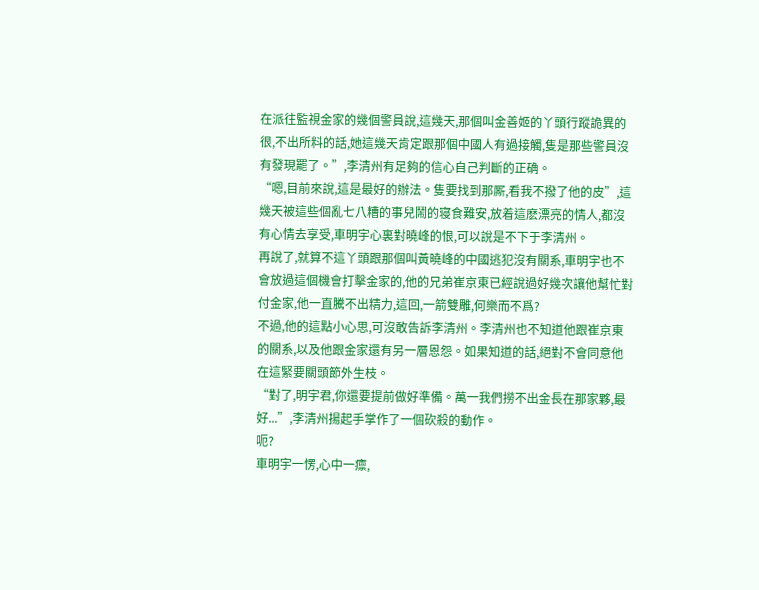在派往監視金家的幾個警員說,這幾天,那個叫金善姬的丫頭行蹤詭異的很,不出所料的話,她這幾天肯定跟那個中國人有過接觸,隻是那些警員沒有發現罷了。”,李清州有足夠的信心自己判斷的正确。
“嗯,目前來說,這是最好的辦法。隻要找到那厮,看我不撥了他的皮”,這幾天被這些個亂七八糟的事兒鬧的寝食難安,放着這麽漂亮的情人,都沒有心情去享受,車明宇心裏對曉峰的恨,可以說是不下于李清州。
再說了,就算不這丫頭跟那個叫黃曉峰的中國逃犯沒有關系,車明宇也不會放過這個機會打擊金家的,他的兄弟崔京東已經說過好幾次讓他幫忙對付金家,他一直騰不出精力,這回,一箭雙雕,何樂而不爲?
不過,他的這點小心思,可沒敢告訴李清州。李清州也不知道他跟崔京東的關系,以及他跟金家還有另一層恩怨。如果知道的話,絕對不會同意他在這緊要關頭節外生枝。
“對了,明宇君,你還要提前做好準備。萬一我們撈不出金長在那家夥,最好...”,李清州揚起手掌作了一個砍殺的動作。
呃?
車明宇一愣,心中一癝,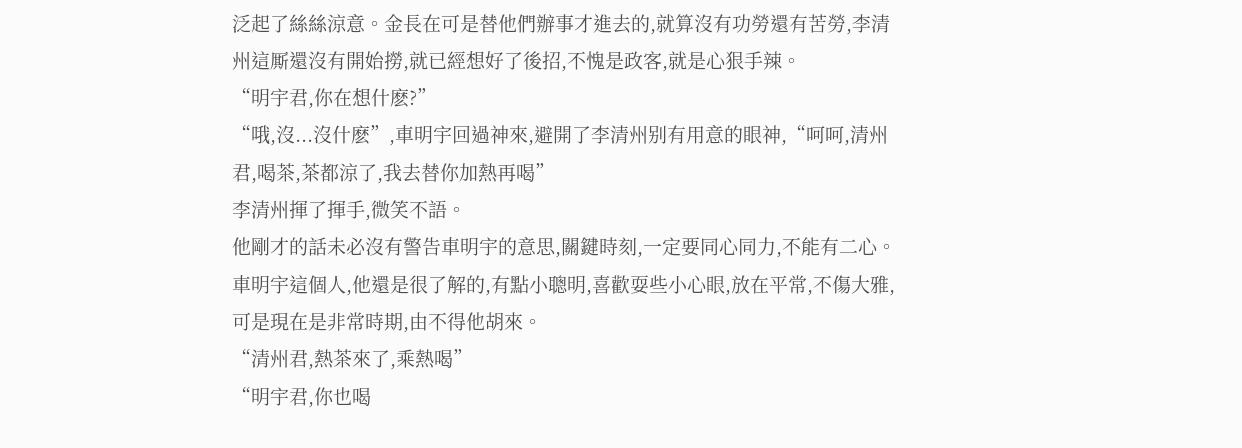泛起了絲絲涼意。金長在可是替他們辦事才進去的,就算沒有功勞還有苦勞,李清州這厮還沒有開始撈,就已經想好了後招,不愧是政客,就是心狠手辣。
“明宇君,你在想什麽?”
“哦,沒...沒什麽”,車明宇回過神來,避開了李清州别有用意的眼神,“呵呵,清州君,喝茶,茶都涼了,我去替你加熱再喝”
李清州揮了揮手,微笑不語。
他剛才的話未必沒有警告車明宇的意思,關鍵時刻,一定要同心同力,不能有二心。車明宇這個人,他還是很了解的,有點小聰明,喜歡耍些小心眼,放在平常,不傷大雅,可是現在是非常時期,由不得他胡來。
“清州君,熱茶來了,乘熱喝”
“明宇君,你也喝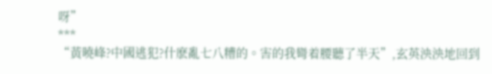呀”
***
“黃曉峰?中國逃犯?什麽亂七八糟的。害的我彎着腰聽了半天”,玄英泱泱地回到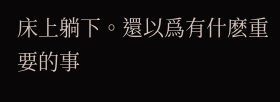床上躺下。還以爲有什麽重要的事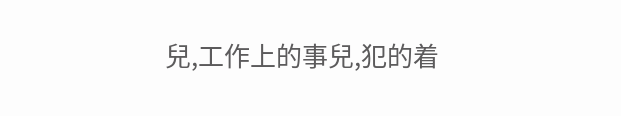兒,工作上的事兒,犯的着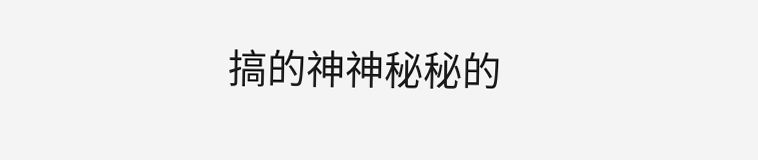搞的神神秘秘的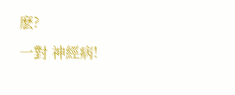麽?
一對 神經病!